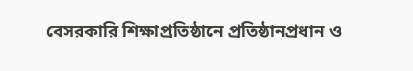বেসরকারি শিক্ষাপ্রতিষ্ঠানে প্রতিষ্ঠানপ্রধান ও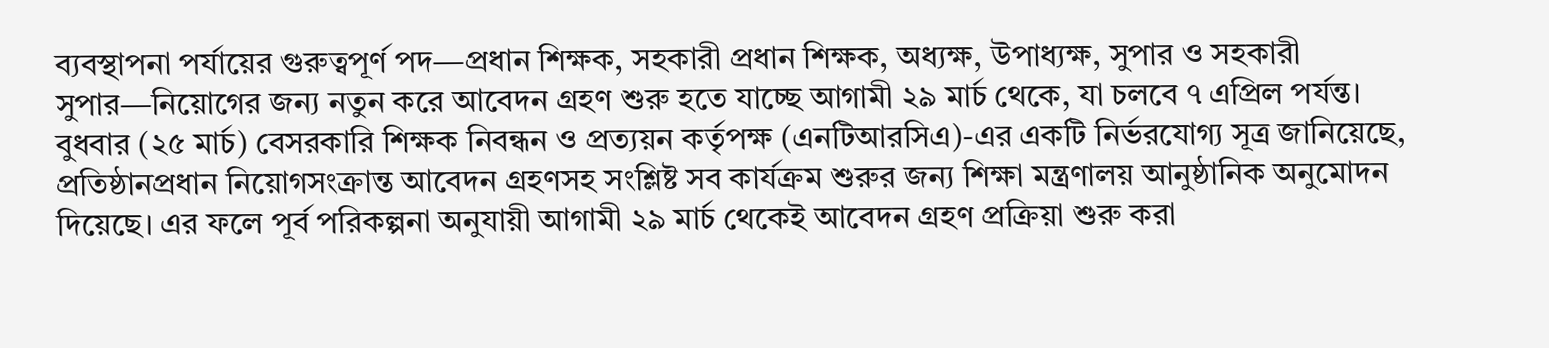ব্যবস্থাপনা পর্যায়ের গুরুত্বপূর্ণ পদ—প্রধান শিক্ষক, সহকারী প্রধান শিক্ষক, অধ্যক্ষ, উপাধ্যক্ষ, সুপার ও সহকারী সুপার—নিয়োগের জন্য নতুন করে আবেদন গ্রহণ শুরু হতে যাচ্ছে আগামী ২৯ মার্চ থেকে, যা চলবে ৭ এপ্রিল পর্যন্ত।
বুধবার (২৫ মার্চ) বেসরকারি শিক্ষক নিবন্ধন ও প্রত্যয়ন কর্তৃপক্ষ (এনটিআরসিএ)-এর একটি নির্ভরযোগ্য সূত্র জানিয়েছে, প্রতিষ্ঠানপ্রধান নিয়োগসংক্রান্ত আবেদন গ্রহণসহ সংশ্লিষ্ট সব কার্যক্রম শুরুর জন্য শিক্ষা মন্ত্রণালয় আনুষ্ঠানিক অনুমোদন দিয়েছে। এর ফলে পূর্ব পরিকল্পনা অনুযায়ী আগামী ২৯ মার্চ থেকেই আবেদন গ্রহণ প্রক্রিয়া শুরু করা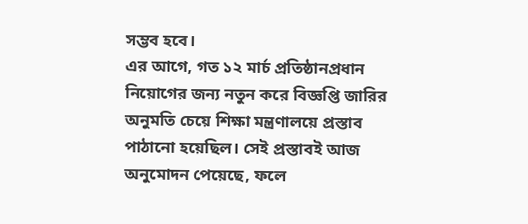সম্ভব হবে।
এর আগে, গত ১২ মার্চ প্রতিষ্ঠানপ্রধান নিয়োগের জন্য নতুন করে বিজ্ঞপ্তি জারির অনুমতি চেয়ে শিক্ষা মন্ত্রণালয়ে প্রস্তাব পাঠানো হয়েছিল। সেই প্রস্তাবই আজ অনুমোদন পেয়েছে, ফলে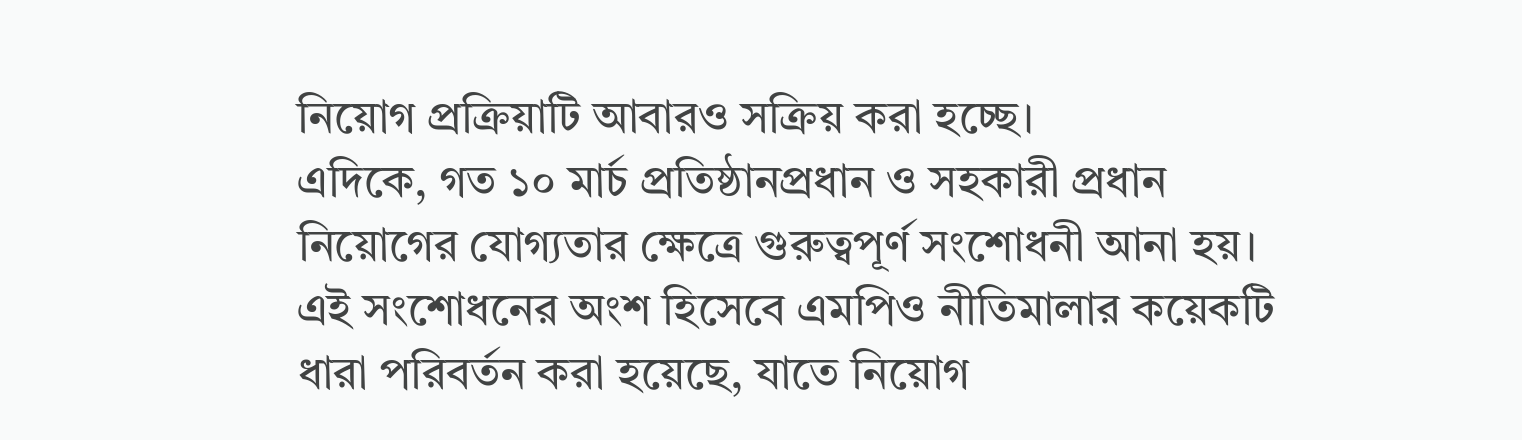নিয়োগ প্রক্রিয়াটি আবারও সক্রিয় করা হচ্ছে।
এদিকে, গত ১০ মার্চ প্রতিষ্ঠানপ্রধান ও সহকারী প্রধান নিয়োগের যোগ্যতার ক্ষেত্রে গুরুত্বপূর্ণ সংশোধনী আনা হয়। এই সংশোধনের অংশ হিসেবে এমপিও নীতিমালার কয়েকটি ধারা পরিবর্তন করা হয়েছে, যাতে নিয়োগ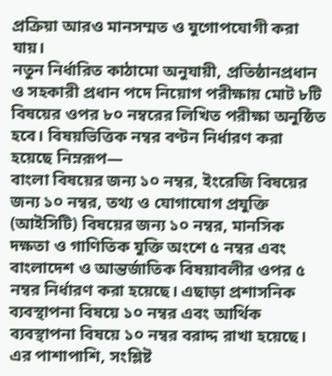প্রক্রিয়া আরও মানসম্মত ও যুগোপযোগী করা যায়।
নতুন নির্ধারিত কাঠামো অনুযায়ী, প্রতিষ্ঠানপ্রধান ও সহকারী প্রধান পদে নিয়োগ পরীক্ষায় মোট ৮টি বিষয়ের ওপর ৮০ নম্বরের লিখিত পরীক্ষা অনুষ্ঠিত হবে। বিষয়ভিত্তিক নম্বর বণ্টন নির্ধারণ করা হয়েছে নিম্নরূপ—
বাংলা বিষয়ের জন্য ১০ নম্বর, ইংরেজি বিষয়ের জন্য ১০ নম্বর, তথ্য ও যোগাযোগ প্রযুক্তি (আইসিটি) বিষয়ের জন্য ১০ নম্বর, মানসিক দক্ষতা ও গাণিতিক যুক্তি অংশে ৫ নম্বর এবং বাংলাদেশ ও আন্তর্জাতিক বিষয়াবলীর ওপর ৫ নম্বর নির্ধারণ করা হয়েছে। এছাড়া প্রশাসনিক ব্যবস্থাপনা বিষয়ে ১০ নম্বর এবং আর্থিক ব্যবস্থাপনা বিষয়ে ১০ নম্বর বরাদ্দ রাখা হয়েছে।
এর পাশাপাশি, সংশ্লিষ্ট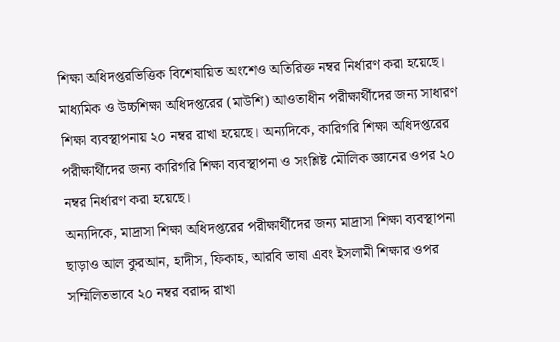শিক্ষা অধিদপ্তরভিত্তিক বিশেষায়িত অংশেও অতিরিক্ত নম্বর নির্ধারণ করা হয়েছে। মাধ্যমিক ও উচ্চশিক্ষা অধিদপ্তরের (মাউশি) আওতাধীন পরীক্ষার্থীদের জন্য সাধারণ শিক্ষা ব্যবস্থাপনায় ২০ নম্বর রাখা হয়েছে। অন্যদিকে, কারিগরি শিক্ষা অধিদপ্তরের পরীক্ষার্থীদের জন্য কারিগরি শিক্ষা ব্যবস্থাপনা ও সংশ্লিষ্ট মৌলিক জ্ঞানের ওপর ২০ নম্বর নির্ধারণ করা হয়েছে।
অন্যদিকে, মাদ্রাসা শিক্ষা অধিদপ্তরের পরীক্ষার্থীদের জন্য মাদ্রাসা শিক্ষা ব্যবস্থাপনা ছাড়াও আল কুরআন, হাদীস, ফিকাহ, আরবি ভাষা এবং ইসলামী শিক্ষার ওপর সম্মিলিতভাবে ২০ নম্বর বরাদ্দ রাখা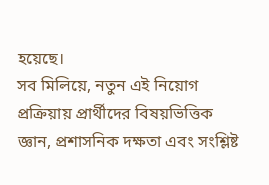হয়েছে।
সব মিলিয়ে, নতুন এই নিয়োগ প্রক্রিয়ায় প্রার্থীদের বিষয়ভিত্তিক জ্ঞান, প্রশাসনিক দক্ষতা এবং সংশ্লিষ্ট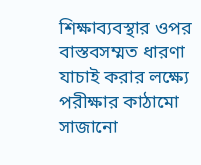শিক্ষাব্যবস্থার ওপর বাস্তবসম্মত ধারণা যাচাই করার লক্ষ্যে পরীক্ষার কাঠামো সাজানো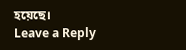হয়েছে।
Leave a Reply